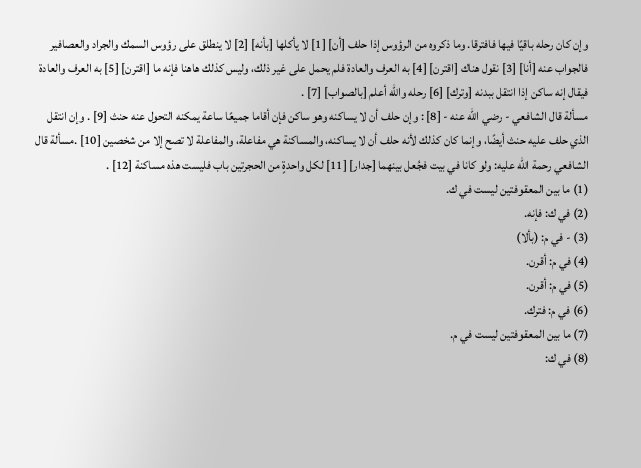وإن كان رحله باقيًا فيها فافترقا. وما ذكروه من الرؤوس إذا حلف [أن] [1] لا يأكلها [بأنه] [2] لا ينطلق على رؤوس السمك والجراد والعصافير فالجواب عنه [أنا] [3] نقول هناك [اقترن] [4] به العرف والعادة فلم يحمل على غير ذلك، وليس كذلك هاهنا فإنه ما [اقترن] [5] به العرف والعادة فيقال إنه ساكن إذا انتقل ببدنه [وترك] [6] رحله والله أعلم [بالصواب] [7] .
مسألة قال الشافعي - رضي الله عنه - [8] : وإن حلف أن لا يساكنه وهو ساكن فإن أقاما جميعًا ساعة يمكنه التحول عنه حنث [9] . وإن انتقل الذي حلف عليه حنث أيضًا، وإنما كان كذلك لأنه حلف أن لا يساكنه، والمساكنة هي مفاعلة، والمفاعلة لا تصح إلا من شخصين [10] .مسألة قال الشافعي رحمة الله عليه: ولو كانا في بيت فجُعل بينهما [جدار] [11] لكل واحدةٍ من الحجرتين باب فليست هذه مساكنة [12] .
(1) ما بين المعقوفتين ليست في ك.
(2) في ك: فإنه.
(3) - في م: (بألا)
(4) في م: أقرن.
(5) في م: أقرن.
(6) في م: فترك.
(7) ما بين المعقوفتين ليست في م.
(8) في ك: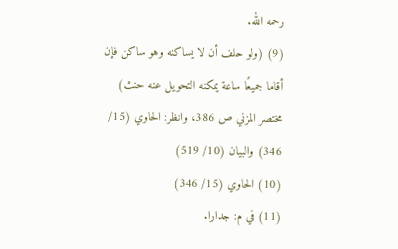رحمه الله.
(9) (ولو حلف أن لا يساكنه وهو ساكن فإن أقاما جميعًا ساعة يمكنه التحويل عنه حنث) مختصر المزني ص 386، وانظر: الحاوي (15/ 346) والبيان (10/ 519)
(10) الحاوي (15/ 346)
(11) في م: جدارا.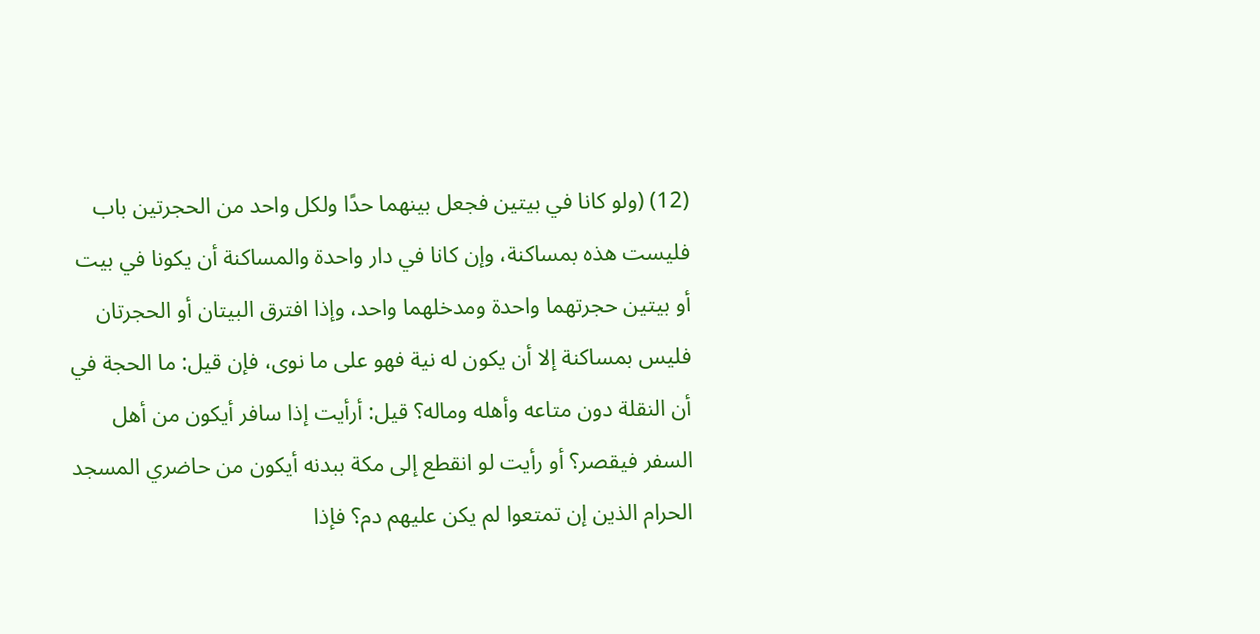(12) (ولو كانا في بيتين فجعل بينهما حدًا ولكل واحد من الحجرتين باب فليست هذه بمساكنة، وإن كانا في دار واحدة والمساكنة أن يكونا في بيت أو بيتين حجرتهما واحدة ومدخلهما واحد، وإذا افترق البيتان أو الحجرتان فليس بمساكنة إلا أن يكون له نية فهو على ما نوى، فإن قيل: ما الحجة في أن النقلة دون متاعه وأهله وماله؟ قيل: أرأيت إذا سافر أيكون من أهل السفر فيقصر؟ أو رأيت لو انقطع إلى مكة ببدنه أيكون من حاضري المسجد الحرام الذين إن تمتعوا لم يكن عليهم دم؟ فإذا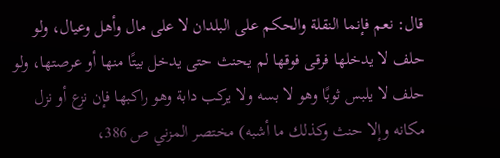قال: نعم فإنما النقلة والحكم على البلدان لا على مال وأهل وعيال، ولو حلف لا يدخلها فرقى فوقها لم يحنث حتى يدخل بيتًا منها أو عرصتها، ولو حلف لا يلبس ثوبًا وهو لا بسه ولا يركب دابة وهو راكبها فإن نزع أو نزل مكانه وإلا حنث وكذلك ما أشبه) مختصر المزني ص 386،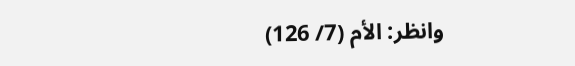وانظر: الأم (7/ 126)